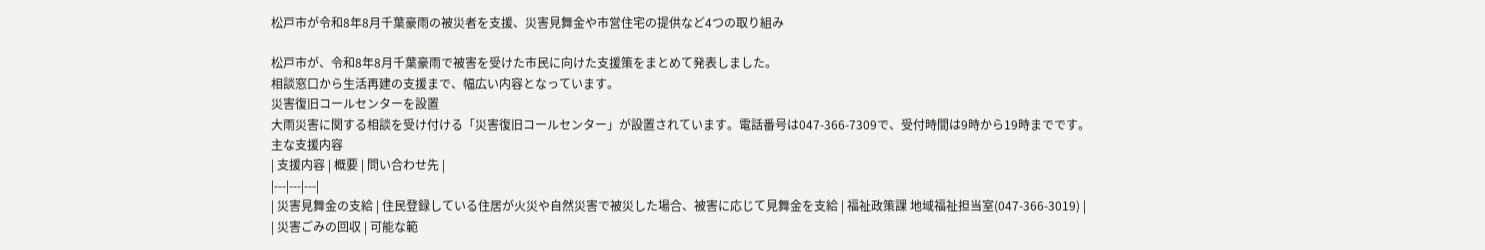松戸市が令和8年8月千葉豪雨の被災者を支援、災害見舞金や市営住宅の提供など4つの取り組み

松戸市が、令和8年8月千葉豪雨で被害を受けた市民に向けた支援策をまとめて発表しました。
相談窓口から生活再建の支援まで、幅広い内容となっています。
災害復旧コールセンターを設置
大雨災害に関する相談を受け付ける「災害復旧コールセンター」が設置されています。電話番号は047-366-7309で、受付時間は9時から19時までです。
主な支援内容
| 支援内容 | 概要 | 問い合わせ先 |
|---|---|---|
| 災害見舞金の支給 | 住民登録している住居が火災や自然災害で被災した場合、被害に応じて見舞金を支給 | 福祉政策課 地域福祉担当室(047-366-3019) |
| 災害ごみの回収 | 可能な範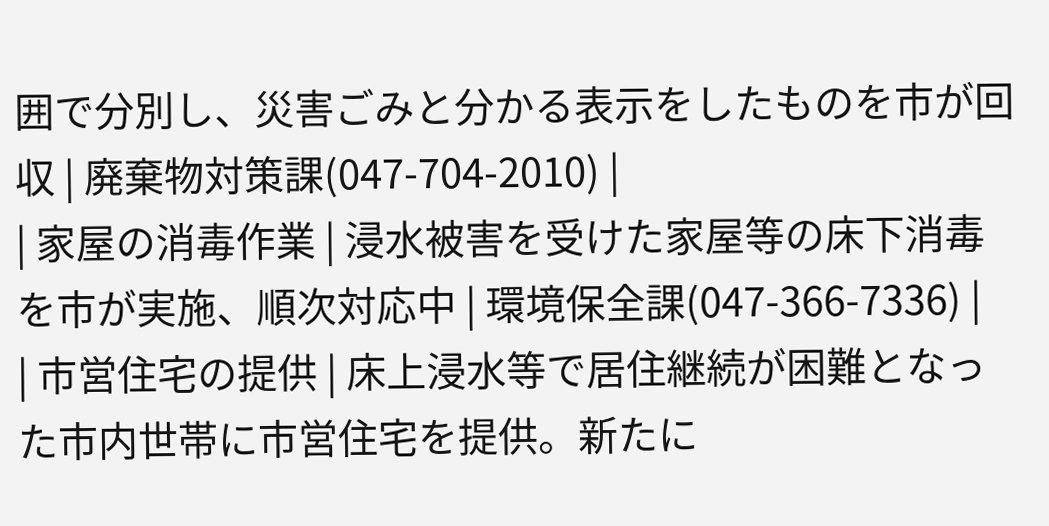囲で分別し、災害ごみと分かる表示をしたものを市が回収 | 廃棄物対策課(047-704-2010) |
| 家屋の消毒作業 | 浸水被害を受けた家屋等の床下消毒を市が実施、順次対応中 | 環境保全課(047-366-7336) |
| 市営住宅の提供 | 床上浸水等で居住継続が困難となった市内世帯に市営住宅を提供。新たに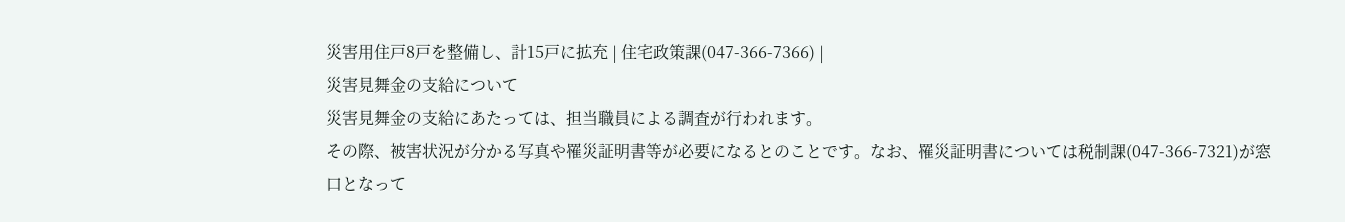災害用住戸8戸を整備し、計15戸に拡充 | 住宅政策課(047-366-7366) |
災害見舞金の支給について
災害見舞金の支給にあたっては、担当職員による調査が行われます。
その際、被害状況が分かる写真や罹災証明書等が必要になるとのことです。なお、罹災証明書については税制課(047-366-7321)が窓口となって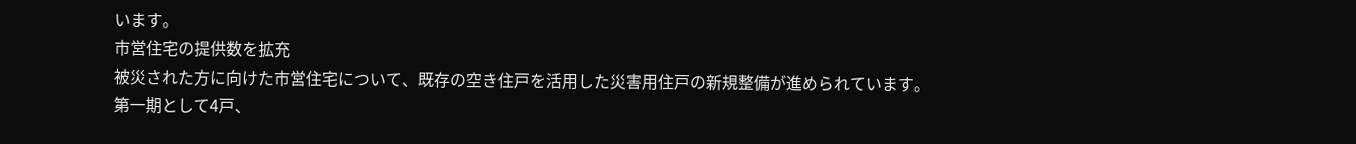います。
市営住宅の提供数を拡充
被災された方に向けた市営住宅について、既存の空き住戸を活用した災害用住戸の新規整備が進められています。
第一期として4戸、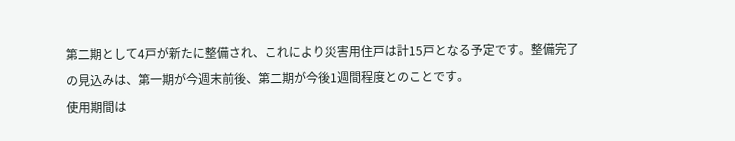第二期として4戸が新たに整備され、これにより災害用住戸は計15戸となる予定です。整備完了の見込みは、第一期が今週末前後、第二期が今後1週間程度とのことです。
使用期間は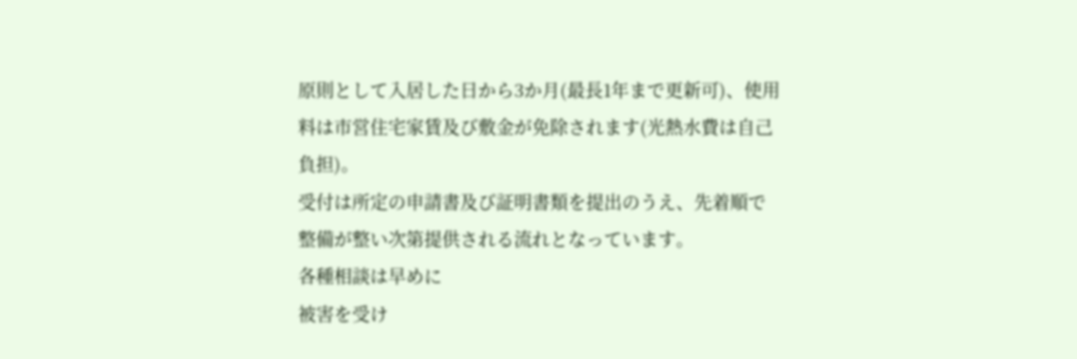原則として入居した日から3か月(最長1年まで更新可)、使用料は市営住宅家賃及び敷金が免除されます(光熱水費は自己負担)。
受付は所定の申請書及び証明書類を提出のうえ、先着順で整備が整い次第提供される流れとなっています。
各種相談は早めに
被害を受け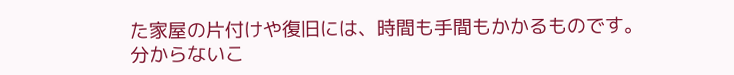た家屋の片付けや復旧には、時間も手間もかかるものです。
分からないこ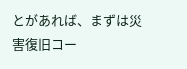とがあれば、まずは災害復旧コー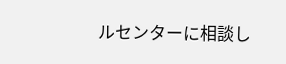ルセンターに相談し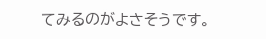てみるのがよさそうです。